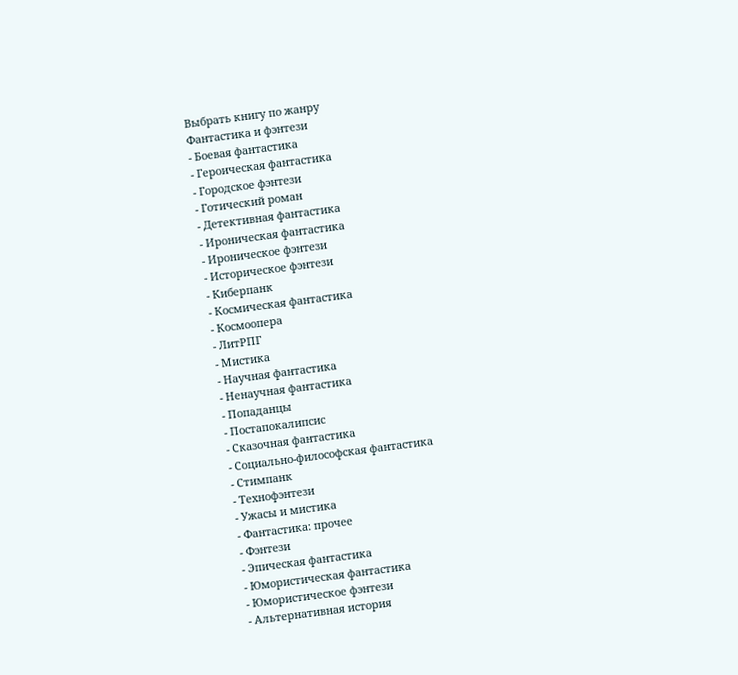Выбрать книгу по жанру
Фантастика и фэнтези
- Боевая фантастика
- Героическая фантастика
- Городское фэнтези
- Готический роман
- Детективная фантастика
- Ироническая фантастика
- Ироническое фэнтези
- Историческое фэнтези
- Киберпанк
- Космическая фантастика
- Космоопера
- ЛитРПГ
- Мистика
- Научная фантастика
- Ненаучная фантастика
- Попаданцы
- Постапокалипсис
- Сказочная фантастика
- Социально-философская фантастика
- Стимпанк
- Технофэнтези
- Ужасы и мистика
- Фантастика: прочее
- Фэнтези
- Эпическая фантастика
- Юмористическая фантастика
- Юмористическое фэнтези
- Альтернативная история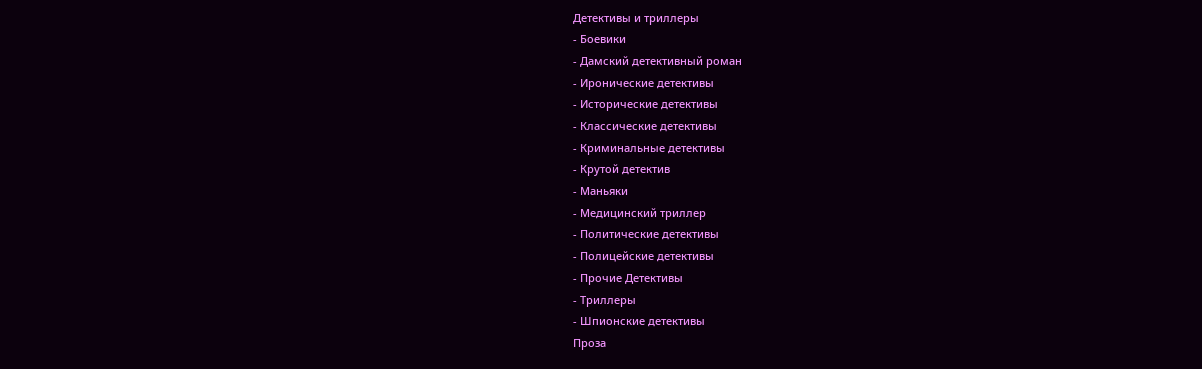Детективы и триллеры
- Боевики
- Дамский детективный роман
- Иронические детективы
- Исторические детективы
- Классические детективы
- Криминальные детективы
- Крутой детектив
- Маньяки
- Медицинский триллер
- Политические детективы
- Полицейские детективы
- Прочие Детективы
- Триллеры
- Шпионские детективы
Проза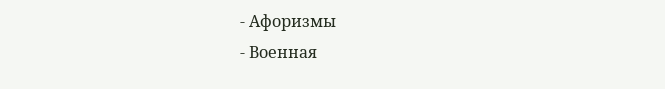- Афоризмы
- Военная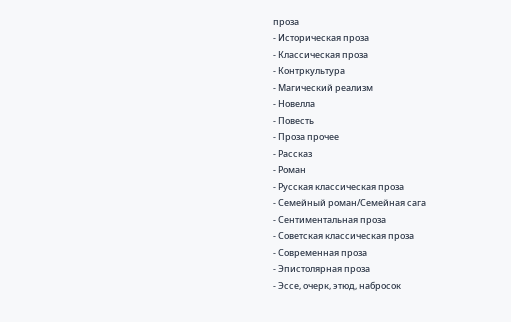проза
- Историческая проза
- Классическая проза
- Контркультура
- Магический реализм
- Новелла
- Повесть
- Проза прочее
- Рассказ
- Роман
- Русская классическая проза
- Семейный роман/Семейная сага
- Сентиментальная проза
- Советская классическая проза
- Современная проза
- Эпистолярная проза
- Эссе, очерк, этюд, набросок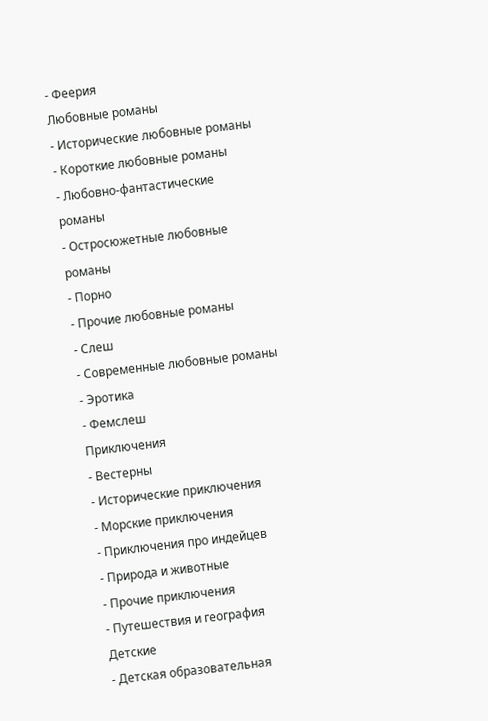- Феерия
Любовные романы
- Исторические любовные романы
- Короткие любовные романы
- Любовно-фантастические романы
- Остросюжетные любовные романы
- Порно
- Прочие любовные романы
- Слеш
- Современные любовные романы
- Эротика
- Фемслеш
Приключения
- Вестерны
- Исторические приключения
- Морские приключения
- Приключения про индейцев
- Природа и животные
- Прочие приключения
- Путешествия и география
Детские
- Детская образовательная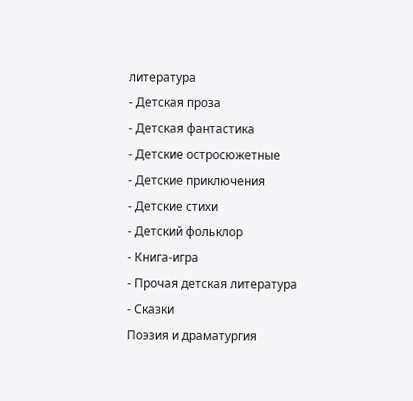литература
- Детская проза
- Детская фантастика
- Детские остросюжетные
- Детские приключения
- Детские стихи
- Детский фольклор
- Книга-игра
- Прочая детская литература
- Сказки
Поэзия и драматургия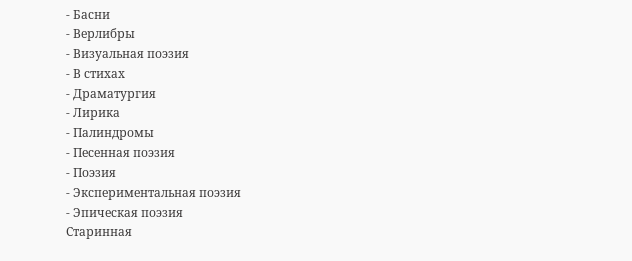- Басни
- Верлибры
- Визуальная поэзия
- В стихах
- Драматургия
- Лирика
- Палиндромы
- Песенная поэзия
- Поэзия
- Экспериментальная поэзия
- Эпическая поэзия
Старинная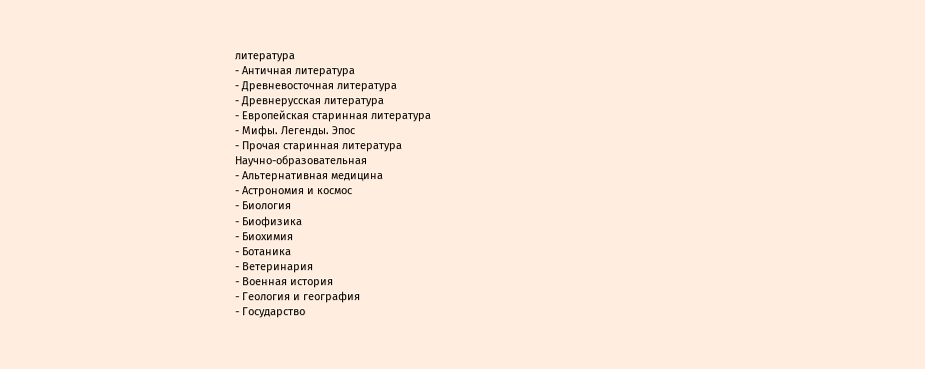литература
- Античная литература
- Древневосточная литература
- Древнерусская литература
- Европейская старинная литература
- Мифы. Легенды. Эпос
- Прочая старинная литература
Научно-образовательная
- Альтернативная медицина
- Астрономия и космос
- Биология
- Биофизика
- Биохимия
- Ботаника
- Ветеринария
- Военная история
- Геология и география
- Государство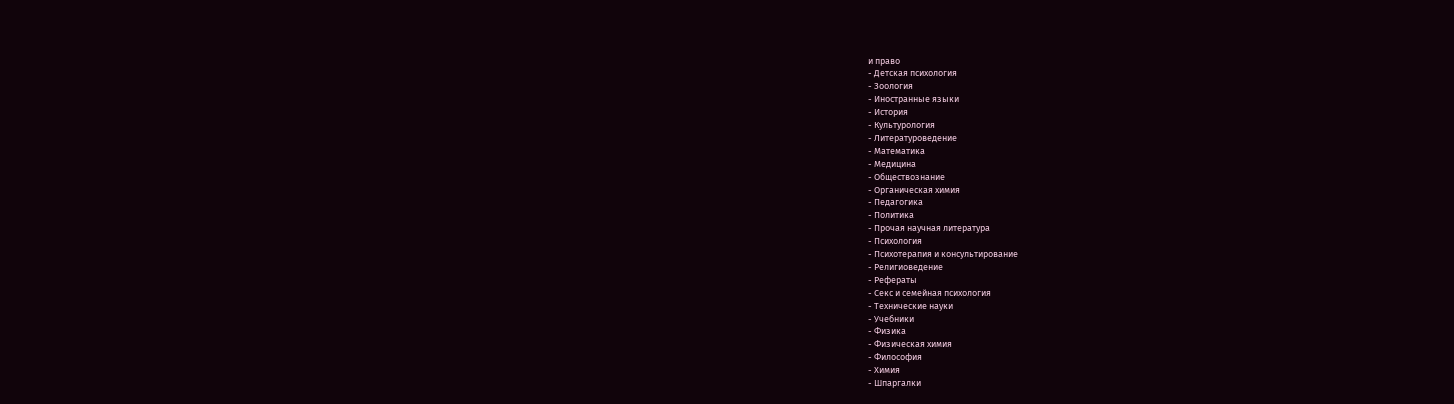и право
- Детская психология
- Зоология
- Иностранные языки
- История
- Культурология
- Литературоведение
- Математика
- Медицина
- Обществознание
- Органическая химия
- Педагогика
- Политика
- Прочая научная литература
- Психология
- Психотерапия и консультирование
- Религиоведение
- Рефераты
- Секс и семейная психология
- Технические науки
- Учебники
- Физика
- Физическая химия
- Философия
- Химия
- Шпаргалки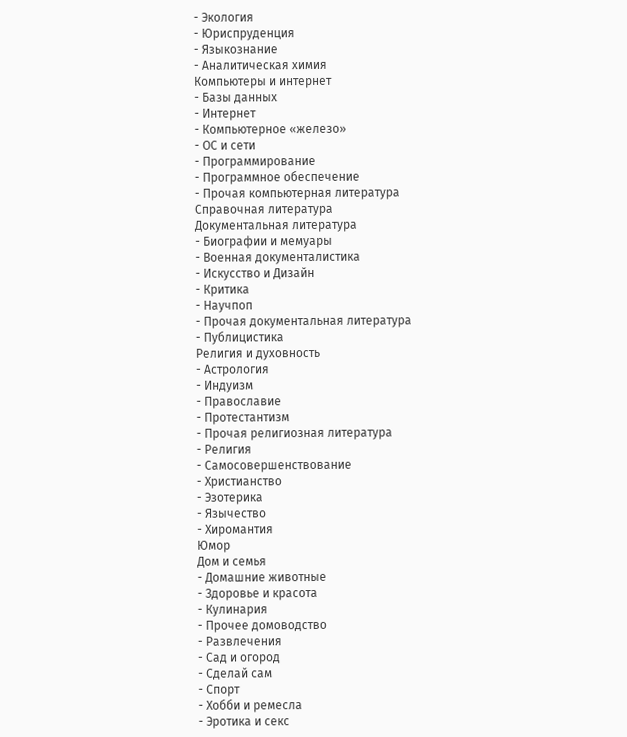- Экология
- Юриспруденция
- Языкознание
- Аналитическая химия
Компьютеры и интернет
- Базы данных
- Интернет
- Компьютерное «железо»
- ОС и сети
- Программирование
- Программное обеспечение
- Прочая компьютерная литература
Справочная литература
Документальная литература
- Биографии и мемуары
- Военная документалистика
- Искусство и Дизайн
- Критика
- Научпоп
- Прочая документальная литература
- Публицистика
Религия и духовность
- Астрология
- Индуизм
- Православие
- Протестантизм
- Прочая религиозная литература
- Религия
- Самосовершенствование
- Христианство
- Эзотерика
- Язычество
- Хиромантия
Юмор
Дом и семья
- Домашние животные
- Здоровье и красота
- Кулинария
- Прочее домоводство
- Развлечения
- Сад и огород
- Сделай сам
- Спорт
- Хобби и ремесла
- Эротика и секс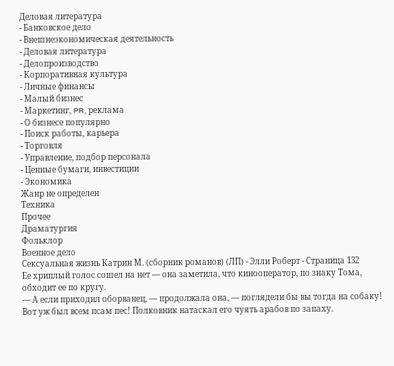Деловая литература
- Банковское дело
- Внешнеэкономическая деятельность
- Деловая литература
- Делопроизводство
- Корпоративная культура
- Личные финансы
- Малый бизнес
- Маркетинг, PR, реклама
- О бизнесе популярно
- Поиск работы, карьера
- Торговля
- Управление, подбор персонала
- Ценные бумаги, инвестиции
- Экономика
Жанр не определен
Техника
Прочее
Драматургия
Фольклор
Военное дело
Сексуальная жизнь Катрин М. (сборник романов) (ЛП) - Элли Роберт - Страница 132
Ее хриплый голос сошел на нет — она заметила, что кинооператор, по знаку Тома, обходит ее по кругу.
— А если приходил оборванец, — продолжала она, — поглядели бы вы тогда на собаку! Вот уж был всем псам пес! Полковник натаскал его чуять арабов по запаху.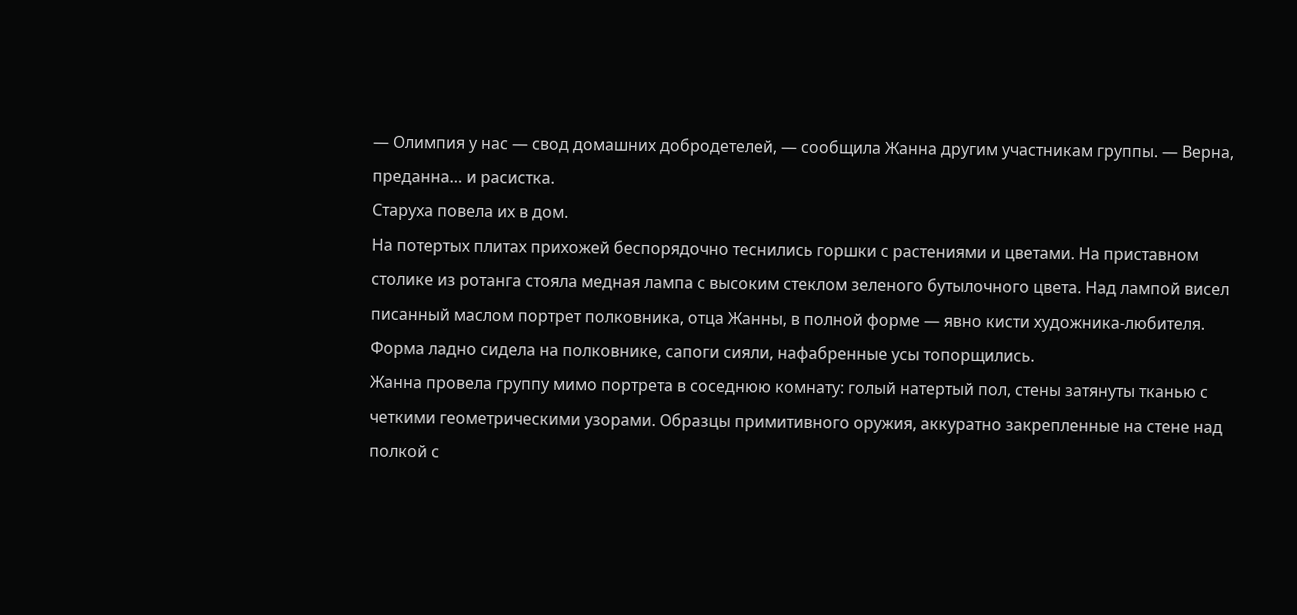— Олимпия у нас — свод домашних добродетелей, — сообщила Жанна другим участникам группы. — Верна, преданна… и расистка.
Старуха повела их в дом.
На потертых плитах прихожей беспорядочно теснились горшки с растениями и цветами. На приставном столике из ротанга стояла медная лампа с высоким стеклом зеленого бутылочного цвета. Над лампой висел писанный маслом портрет полковника, отца Жанны, в полной форме — явно кисти художника-любителя. Форма ладно сидела на полковнике, сапоги сияли, нафабренные усы топорщились.
Жанна провела группу мимо портрета в соседнюю комнату: голый натертый пол, стены затянуты тканью с четкими геометрическими узорами. Образцы примитивного оружия, аккуратно закрепленные на стене над полкой с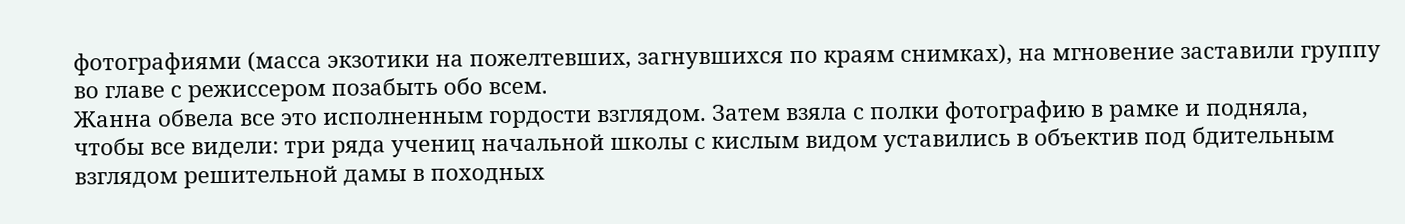фотографиями (масса экзотики на пожелтевших, загнувшихся по краям снимках), на мгновение заставили группу во главе с режиссером позабыть обо всем.
Жанна обвела все это исполненным гордости взглядом. Затем взяла с полки фотографию в рамке и подняла, чтобы все видели: три ряда учениц начальной школы с кислым видом уставились в объектив под бдительным взглядом решительной дамы в походных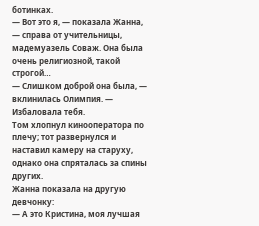ботинках.
— Вот это я, — показала Жанна, — справа от учительницы, мадемуазель Соваж. Она была очень религиозной, такой строгой…
— Слишком доброй она была, — вклинилась Олимпия. — Избаловала тебя.
Том хлопнул кинооператора по плечу; тот развернулся и наставил камеру на старуху, однако она спряталась за спины других.
Жанна показала на другую девчонку:
— А это Кристина, моя лучшая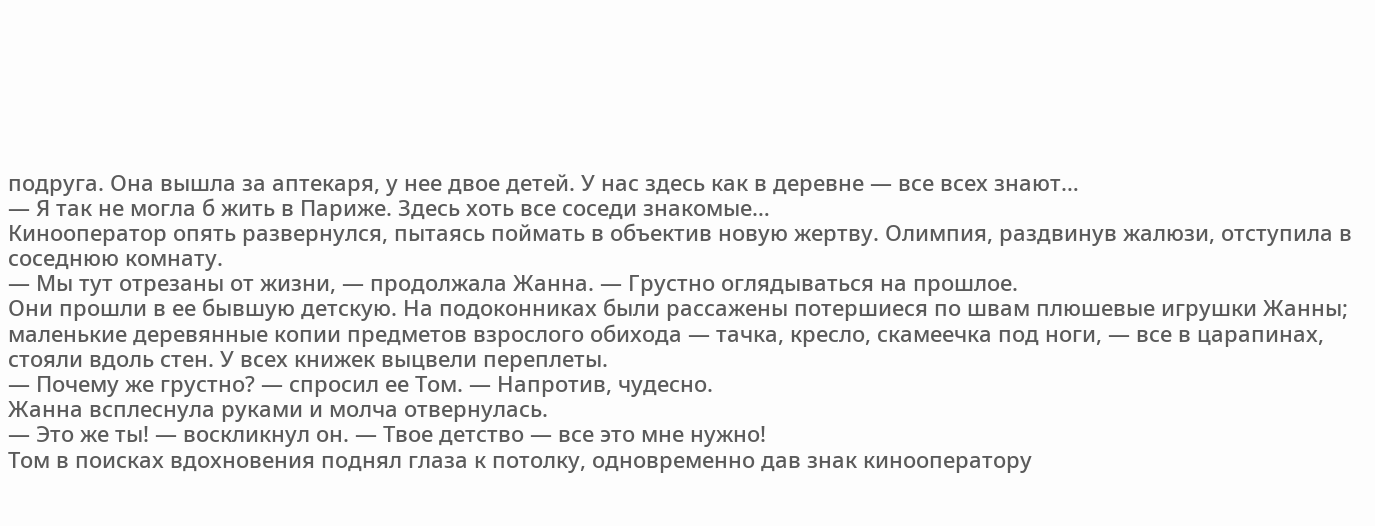подруга. Она вышла за аптекаря, у нее двое детей. У нас здесь как в деревне — все всех знают…
— Я так не могла б жить в Париже. Здесь хоть все соседи знакомые…
Кинооператор опять развернулся, пытаясь поймать в объектив новую жертву. Олимпия, раздвинув жалюзи, отступила в соседнюю комнату.
— Мы тут отрезаны от жизни, — продолжала Жанна. — Грустно оглядываться на прошлое.
Они прошли в ее бывшую детскую. На подоконниках были рассажены потершиеся по швам плюшевые игрушки Жанны; маленькие деревянные копии предметов взрослого обихода — тачка, кресло, скамеечка под ноги, — все в царапинах, стояли вдоль стен. У всех книжек выцвели переплеты.
— Почему же грустно? — спросил ее Том. — Напротив, чудесно.
Жанна всплеснула руками и молча отвернулась.
— Это же ты! — воскликнул он. — Твое детство — все это мне нужно!
Том в поисках вдохновения поднял глаза к потолку, одновременно дав знак кинооператору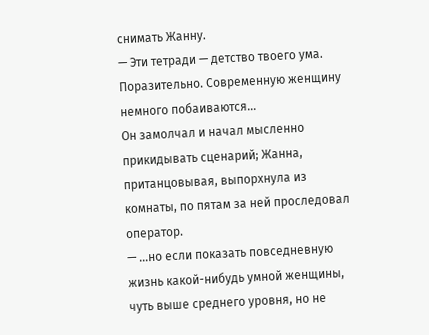снимать Жанну.
— Эти тетради — детство твоего ума. Поразительно. Современную женщину немного побаиваются…
Он замолчал и начал мысленно прикидывать сценарий; Жанна, пританцовывая, выпорхнула из комнаты, по пятам за ней проследовал оператор.
— …но если показать повседневную жизнь какой-нибудь умной женщины, чуть выше среднего уровня, но не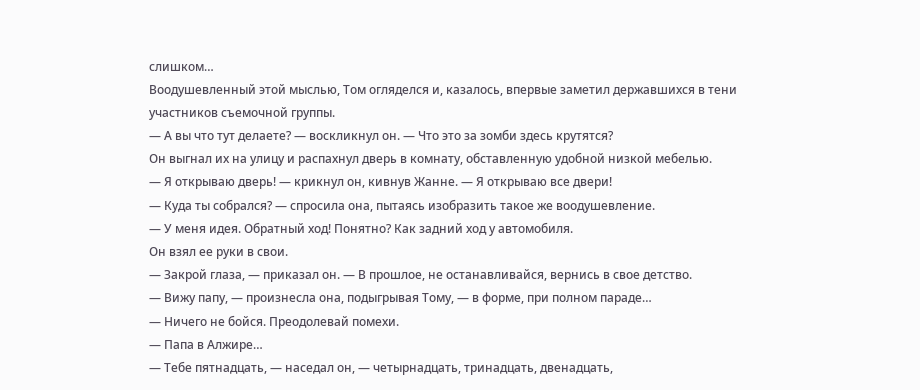слишком…
Воодушевленный этой мыслью, Том огляделся и, казалось, впервые заметил державшихся в тени участников съемочной группы.
— А вы что тут делаете? — воскликнул он. — Что это за зомби здесь крутятся?
Он выгнал их на улицу и распахнул дверь в комнату, обставленную удобной низкой мебелью.
— Я открываю дверь! — крикнул он, кивнув Жанне. — Я открываю все двери!
— Куда ты собрался? — спросила она, пытаясь изобразить такое же воодушевление.
— У меня идея. Обратный ход! Понятно? Как задний ход у автомобиля.
Он взял ее руки в свои.
— Закрой глаза, — приказал он. — В прошлое, не останавливайся, вернись в свое детство.
— Вижу папу, — произнесла она, подыгрывая Тому, — в форме, при полном параде…
— Ничего не бойся. Преодолевай помехи.
— Папа в Алжире…
— Тебе пятнадцать, — наседал он, — четырнадцать, тринадцать, двенадцать,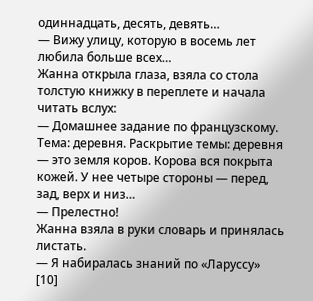одиннадцать, десять, девять…
— Вижу улицу, которую в восемь лет любила больше всех…
Жанна открыла глаза, взяла со стола толстую книжку в переплете и начала читать вслух:
— Домашнее задание по французскому. Тема: деревня. Раскрытие темы: деревня — это земля коров. Корова вся покрыта кожей. У нее четыре стороны — перед, зад, верх и низ…
— Прелестно!
Жанна взяла в руки словарь и принялась листать.
— Я набиралась знаний по «Ларуссу»
[10]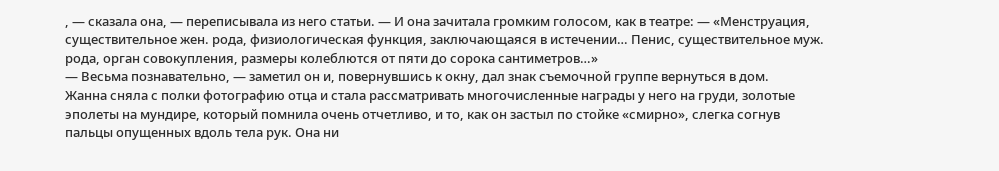, — сказала она, — переписывала из него статьи. — И она зачитала громким голосом, как в театре: — «Менструация, существительное жен. рода, физиологическая функция, заключающаяся в истечении… Пенис, существительное муж. рода, орган совокупления, размеры колеблются от пяти до сорока сантиметров…»
— Весьма познавательно, — заметил он и, повернувшись к окну, дал знак съемочной группе вернуться в дом.
Жанна сняла с полки фотографию отца и стала рассматривать многочисленные награды у него на груди, золотые эполеты на мундире, который помнила очень отчетливо, и то, как он застыл по стойке «смирно», слегка согнув пальцы опущенных вдоль тела рук. Она ни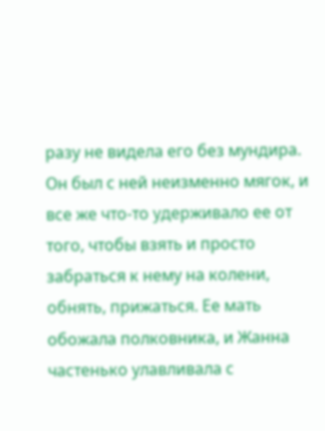разу не видела его без мундира. Он был с ней неизменно мягок, и все же что-то удерживало ее от того, чтобы взять и просто забраться к нему на колени, обнять, прижаться. Ее мать обожала полковника, и Жанна частенько улавливала с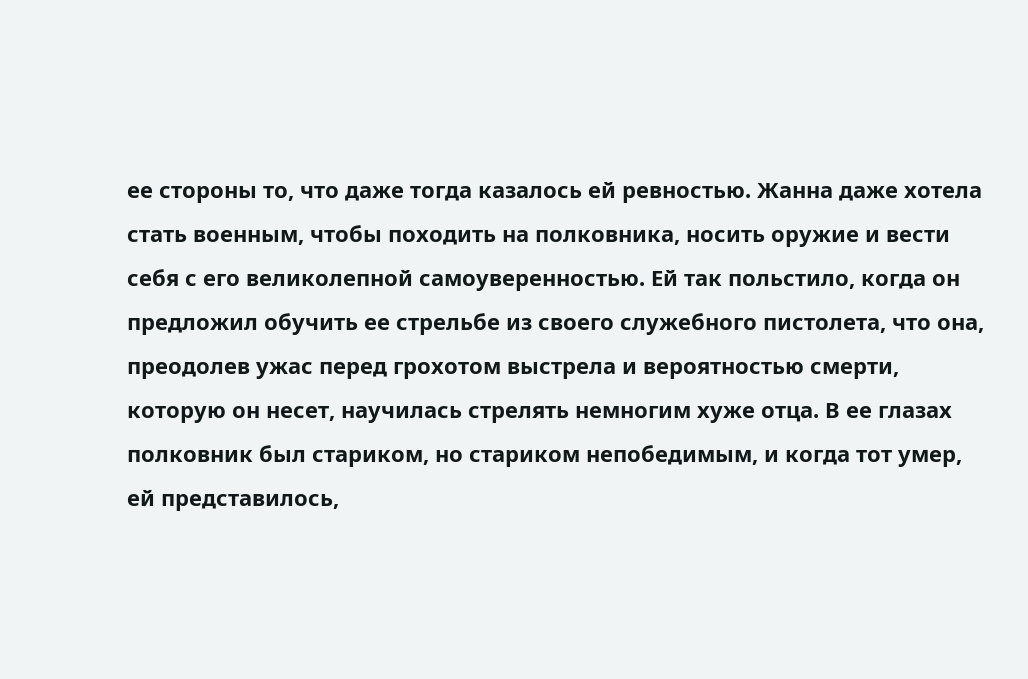ее стороны то, что даже тогда казалось ей ревностью. Жанна даже хотела стать военным, чтобы походить на полковника, носить оружие и вести себя с его великолепной самоуверенностью. Ей так польстило, когда он предложил обучить ее стрельбе из своего служебного пистолета, что она, преодолев ужас перед грохотом выстрела и вероятностью смерти, которую он несет, научилась стрелять немногим хуже отца. В ее глазах полковник был стариком, но стариком непобедимым, и когда тот умер, ей представилось,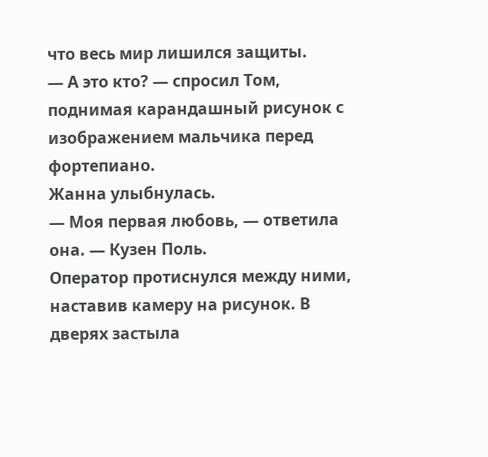что весь мир лишился защиты.
— А это кто? — спросил Том, поднимая карандашный рисунок с изображением мальчика перед фортепиано.
Жанна улыбнулась.
— Моя первая любовь, — ответила она. — Кузен Поль.
Оператор протиснулся между ними, наставив камеру на рисунок. В дверях застыла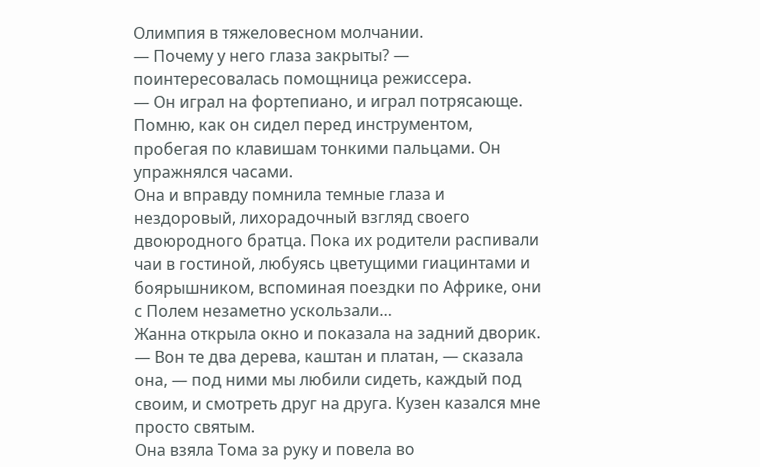Олимпия в тяжеловесном молчании.
— Почему у него глаза закрыты? — поинтересовалась помощница режиссера.
— Он играл на фортепиано, и играл потрясающе. Помню, как он сидел перед инструментом, пробегая по клавишам тонкими пальцами. Он упражнялся часами.
Она и вправду помнила темные глаза и нездоровый, лихорадочный взгляд своего двоюродного братца. Пока их родители распивали чаи в гостиной, любуясь цветущими гиацинтами и боярышником, вспоминая поездки по Африке, они с Полем незаметно ускользали…
Жанна открыла окно и показала на задний дворик.
— Вон те два дерева, каштан и платан, — сказала она, — под ними мы любили сидеть, каждый под своим, и смотреть друг на друга. Кузен казался мне просто святым.
Она взяла Тома за руку и повела во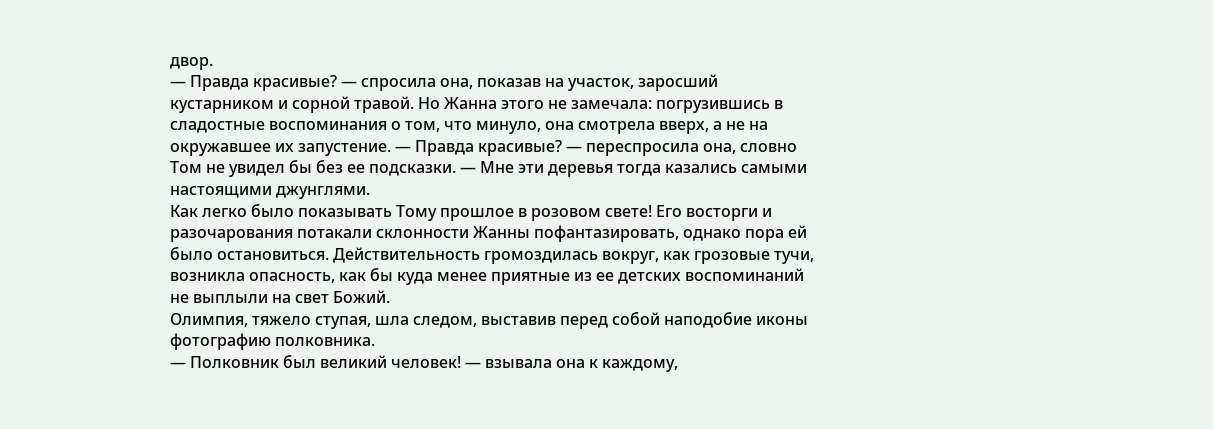двор.
— Правда красивые? — спросила она, показав на участок, заросший кустарником и сорной травой. Но Жанна этого не замечала: погрузившись в сладостные воспоминания о том, что минуло, она смотрела вверх, а не на окружавшее их запустение. — Правда красивые? — переспросила она, словно Том не увидел бы без ее подсказки. — Мне эти деревья тогда казались самыми настоящими джунглями.
Как легко было показывать Тому прошлое в розовом свете! Его восторги и разочарования потакали склонности Жанны пофантазировать, однако пора ей было остановиться. Действительность громоздилась вокруг, как грозовые тучи, возникла опасность, как бы куда менее приятные из ее детских воспоминаний не выплыли на свет Божий.
Олимпия, тяжело ступая, шла следом, выставив перед собой наподобие иконы фотографию полковника.
— Полковник был великий человек! — взывала она к каждому,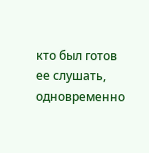кто был готов ее слушать, одновременно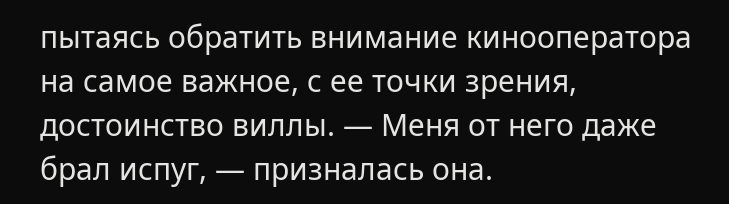пытаясь обратить внимание кинооператора на самое важное, с ее точки зрения, достоинство виллы. — Меня от него даже брал испуг, — призналась она.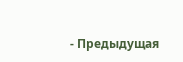- Предыдущая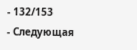- 132/153
- Следующая